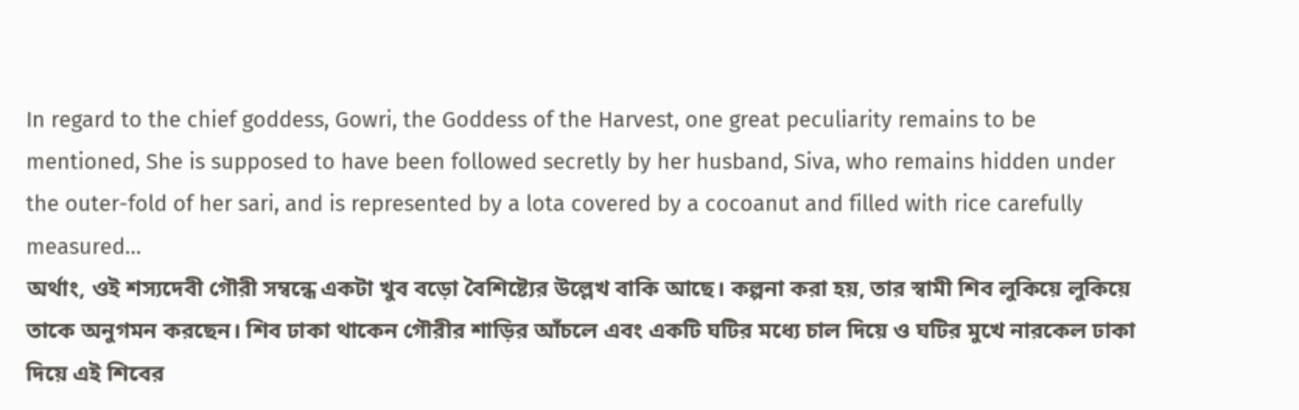In regard to the chief goddess, Gowri, the Goddess of the Harvest, one great peculiarity remains to be mentioned, She is supposed to have been followed secretly by her husband, Siva, who remains hidden under the outer-fold of her sari, and is represented by a lota covered by a cocoanut and filled with rice carefully measured…
অর্থাং, ওই শস্যদেবী গৌরী সম্বন্ধে একটা খুব বড়ো বৈশিষ্ট্যের উল্লেখ বাকি আছে। কল্পনা করা হয়, তার স্বামী শিব লুকিয়ে লুকিয়ে তাকে অনুগমন করছেন। শিব ঢাকা থাকেন গৌরীর শাড়ির আঁচলে এবং একটি ঘটির মধ্যে চাল দিয়ে ও ঘটির মুখে নারকেল ঢাকা দিয়ে এই শিবের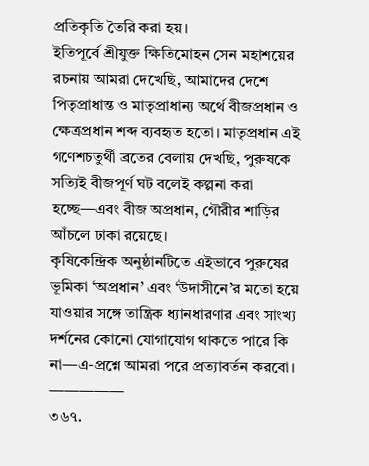প্রতিকৃতি তৈরি করা হয়।
ইতিপূর্বে শ্রীযুক্ত ক্ষিতিমোহন সেন মহাশয়ের রচনায় আমরা দেখেছি, আমাদের দেশে পিতৃপ্রাধান্ত ও মাতৃপ্রাধান্য অর্থে বীজপ্রধান ও ক্ষেত্রপ্রধান শব্দ ব্যবহৃত হতো। মাতৃপ্রধান এই গণেশচতুর্থী ব্রতের বেলায় দেখছি, পুরুষকে সত্যিই বীজপূর্ণ ঘট বলেই কল্পনা করা হচ্ছে—এবং বীজ অপ্রধান, গৌরীর শাড়ির আঁচলে ঢাকা রয়েছে।
কৃষিকেন্দ্রিক অনুষ্ঠানটিতে এইভাবে পুরুষের ভূমিকা ‘অপ্রধান’ এবং ‘উদাসীনে’র মতো হয়ে যাওয়ার সঙ্গে তান্ত্রিক ধ্যানধারণার এবং সাংখ্য দর্শনের কোনো যোগাযোগ থাকতে পারে কি না—এ-প্রশ্নে আমরা পরে প্রত্যাবর্তন করবো।
—————
৩৬৭.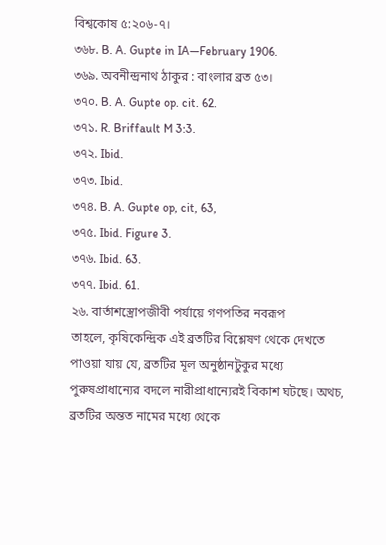বিশ্বকোষ ৫:২০৬-৭।
৩৬৮. B. A. Gupte in IA—February 1906.
৩৬৯. অবনীন্দ্রনাথ ঠাকুর : বাংলার ব্রত ৫৩।
৩৭০. B. A. Gupte op. cit. 62.
৩৭১. R. Briffault M 3:3.
৩৭২. Ibid.
৩৭৩. Ibid.
৩৭৪. B. A. Gupte op, cit, 63,
৩৭৫. Ibid. Figure 3.
৩৭৬. Ibid. 63.
৩৭৭. Ibid. 61.
২৬. বার্তাশস্ত্রোপজীবী পর্যায়ে গণপতির নবরূপ
তাহলে, কৃষিকেন্দ্রিক এই ব্রতটির বিশ্লেষণ থেকে দেখতে পাওয়া যায় যে, ব্রতটির মূল অনুষ্ঠানটুকুর মধ্যে পুরুষপ্রাধান্যের বদলে নারীপ্রাধান্যেরই বিকাশ ঘটছে। অথচ, ব্রতটির অন্তত নামের মধ্যে থেকে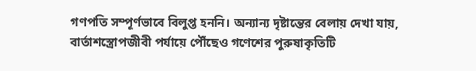গণপতি সম্পূর্ণভাবে বিলুপ্ত হননি। অন্যান্য দৃষ্টান্তের বেলায় দেখা যায়, বার্তাশস্ত্রোপজীবী পর্যায়ে পৌঁছেও গণেশের পুরুষাকৃতিটি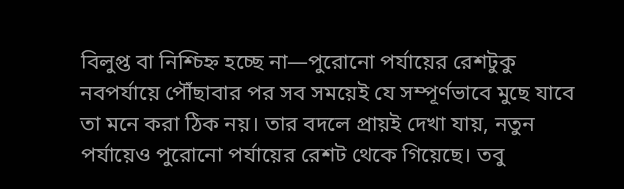বিলুপ্ত বা নিশ্চিহ্ন হচ্ছে না—পুরোনো পর্যায়ের রেশটুকু নবপর্যায়ে পৌঁছাবার পর সব সময়েই যে সম্পূর্ণভাবে মুছে যাবে তা মনে করা ঠিক নয়। তার বদলে প্রায়ই দেখা যায়, নতুন পর্যায়েও পুরোনো পর্যায়ের রেশট থেকে গিয়েছে। তবু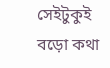সেইটুকুই বড়ো কথা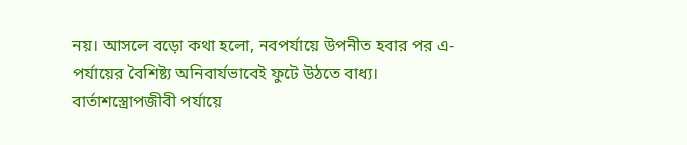নয়। আসলে বড়ো কথা হলো, নবপর্যায়ে উপনীত হবার পর এ-পর্যায়ের বৈশিষ্ট্য অনিবাৰ্যভাবেই ফুটে উঠতে বাধ্য। বার্তাশস্ত্রোপজীবী পর্যায়ে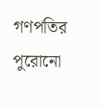গণপতির পুরোনো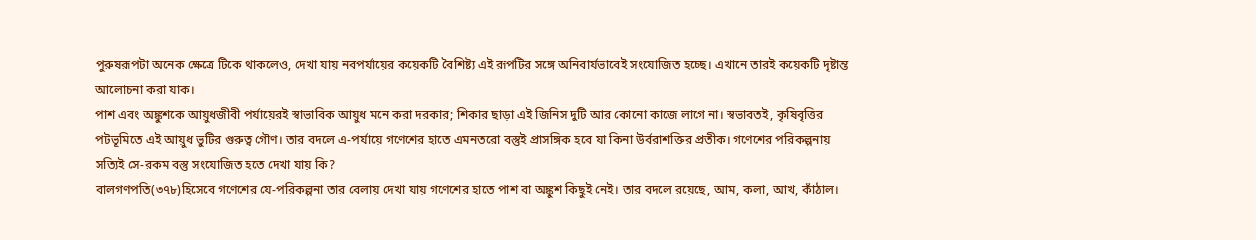পুরুষরূপটা অনেক ক্ষেত্রে টিকে থাকলেও, দেখা যায় নবপর্যায়ের কয়েকটি বৈশিষ্ট্য এই রূপটির সঙ্গে অনিবাৰ্যভাবেই সংযোজিত হচ্ছে। এখানে তারই কয়েকটি দৃষ্টান্ত আলোচনা করা যাক।
পাশ এবং অঙ্কুশকে আয়ুধজীবী পর্যায়েরই স্বাভাবিক আয়ুধ মনে করা দরকার; শিকার ছাড়া এই জিনিস দুটি আর কোনো কাজে লাগে না। স্বভাবতই, কৃষিবৃত্তির পটভূমিতে এই আয়ুধ ভুটির গুরুত্ব গৌণ। তার বদলে এ-পর্যায়ে গণেশের হাতে এমনতরো বস্তুই প্রাসঙ্গিক হবে যা কিনা উর্বরাশক্তির প্রতীক। গণেশের পরিকল্পনায় সত্যিই সে-রকম বস্তু সংযোজিত হতে দেখা যায় কি?
বালগণপতি(৩৭৮)হিসেবে গণেশের যে-পরিকল্পনা তার বেলায় দেখা যায় গণেশের হাতে পাশ বা অঙ্কুশ কিছুই নেই। তার বদলে রয়েছে, আম, কলা, আখ, কাঁঠাল।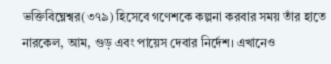ভক্তিবিঘ্নেশ্বর(৩৭৯) হিসেবে গণেশকে কল্পনা করবার সময় তাঁর হাতে নারকেল, আম, গুড় এবং পায়েস দেবার নির্দেশ। এখানেও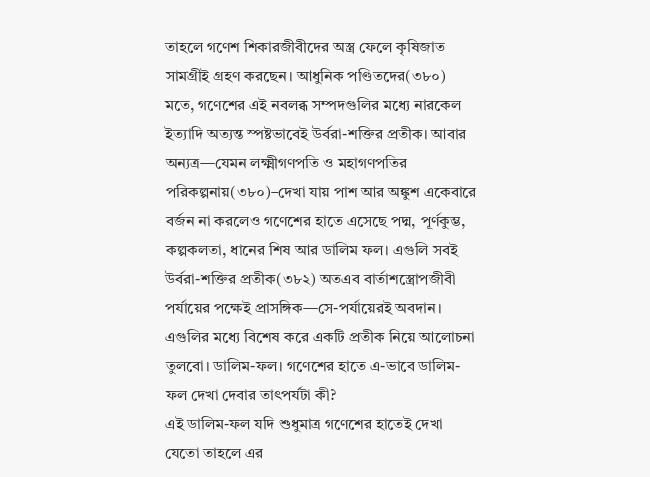তাহলে গণেশ শিকারজীবীদের অস্ত্র ফেলে কৃষিজাত সামগ্রীই গ্রহণ করছেন। আধুনিক পণ্ডিতদের(৩৮০) মতে, গণেশের এই নবলব্ধ সম্পদগুলির মধ্যে নারকেল ইত্যাদি অত্যন্ত স্পষ্টভাবেই উর্বরা-শক্তির প্রতীক। আবার অন্যত্ৰ—যেমন লক্ষ্মীগণপতি ও মহাগণপতির পরিকল্পনায়(৩৮০)–দেখা যায় পাশ আর অঙ্কুশ একেবারে বর্জন না করলেও গণেশের হাতে এসেছে পদ্ম, পূর্ণকুম্ভ, কল্পকলতা, ধানের শিষ আর ডালিম ফল। এগুলি সবই উর্বরা-শক্তির প্রতীক(৩৮২) অতএব বার্তাশস্ত্রোপজীবী পর্যায়ের পক্ষেই প্রাসঙ্গিক—সে-পর্যায়েরই অবদান।
এগুলির মধ্যে বিশেষ করে একটি প্রতীক নিয়ে আলোচনা তুলবো। ডালিম-ফল। গণেশের হাতে এ-ভাবে ডালিম-ফল দেখা দেবার তাৎপর্যটা কী?
এই ডালিম-ফল যদি শুধুমাত্র গণেশের হাতেই দেখা যেতো তাহলে এর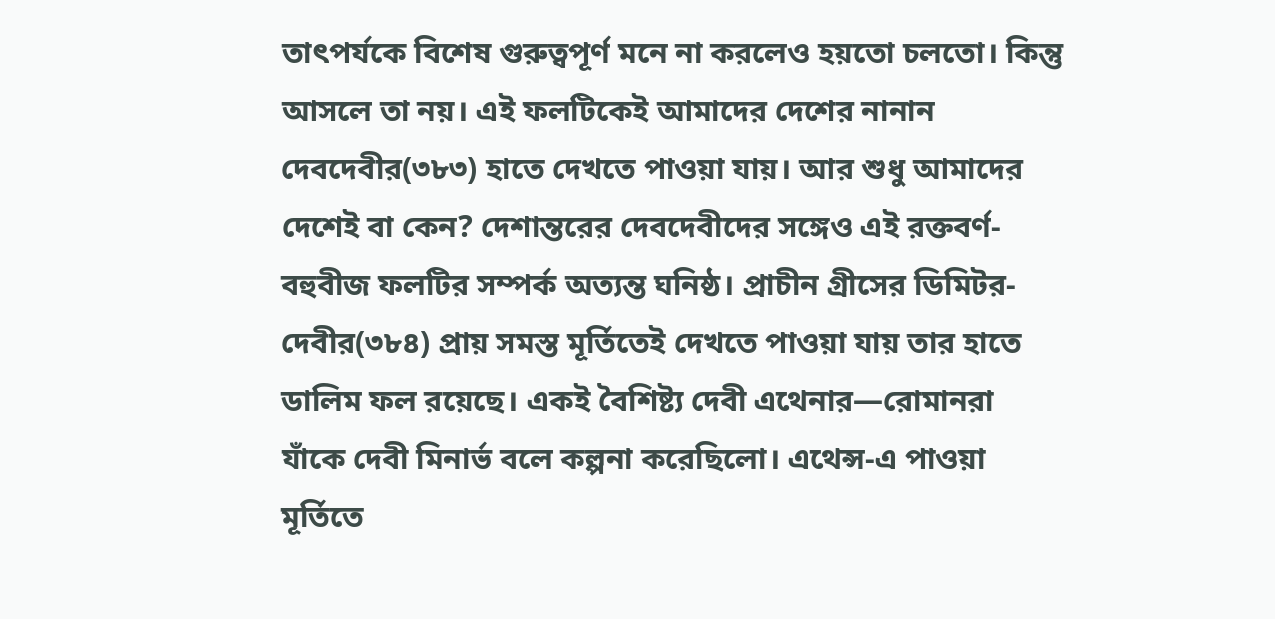তাৎপর্যকে বিশেষ গুরুত্বপূর্ণ মনে না করলেও হয়তো চলতো। কিন্তু আসলে তা নয়। এই ফলটিকেই আমাদের দেশের নানান দেবদেবীর(৩৮৩) হাতে দেখতে পাওয়া যায়। আর শুধু আমাদের দেশেই বা কেন? দেশান্তরের দেবদেবীদের সঙ্গেও এই রক্তবর্ণ-বহুবীজ ফলটির সম্পর্ক অত্যন্ত ঘনিষ্ঠ। প্রাচীন গ্রীসের ডিমিটর-দেবীর(৩৮৪) প্রায় সমস্ত মূর্তিতেই দেখতে পাওয়া যায় তার হাতে ডালিম ফল রয়েছে। একই বৈশিষ্ট্য দেবী এথেনার—রোমানরা যাঁকে দেবী মিনার্ভ বলে কল্পনা করেছিলো। এথেন্স-এ পাওয়া মূর্তিতে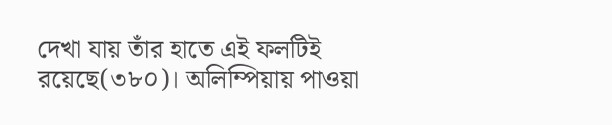দেখা যায় তাঁর হাতে এই ফলটিই রয়েছে(৩৮০)। অলিম্পিয়ায় পাওয়া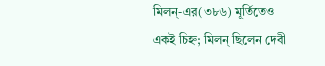মিলন্-এর(৩৮৬) মূর্তিতেও একই চিহ্ন; মিলন্ ছিলেন দেবী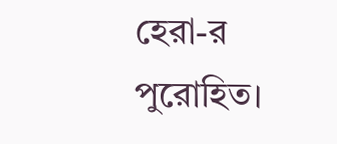হেরা-র পুরোহিত।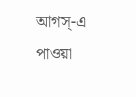আগস্-এ পাওয়া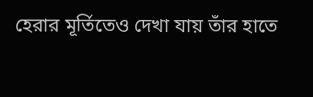হেরার মূর্তিতেও দেখা যায় তাঁর হাতে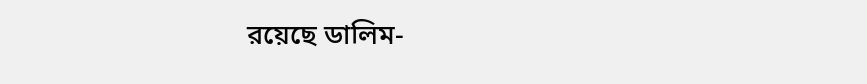রয়েছে ডালিম-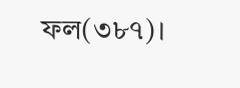ফল(৩৮৭)।